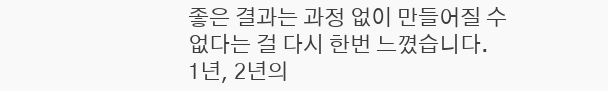좋은 결과는 과정 없이 만들어질 수 없다는 걸 다시 한번 느꼈습니다.
1년, 2년의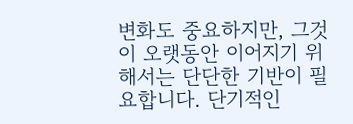변화도 중요하지만, 그것이 오랫동안 이어지기 위해서는 단단한 기반이 필요합니다. 단기적인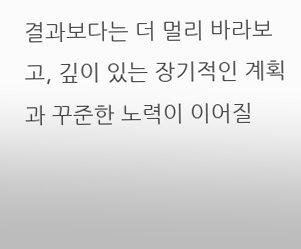결과보다는 더 멀리 바라보고, 깊이 있는 장기적인 계획과 꾸준한 노력이 이어질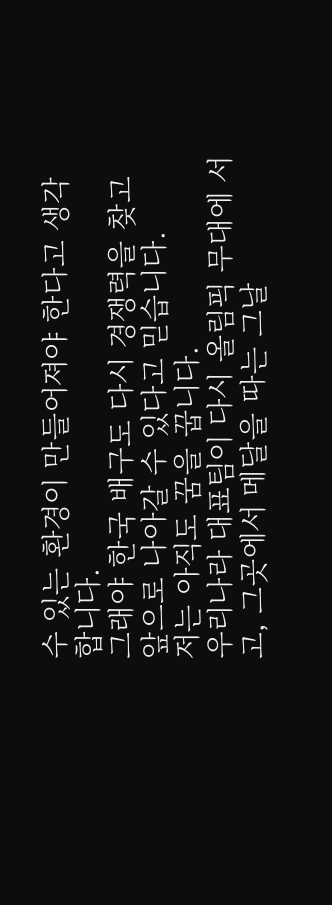수 있는 환경이 만들어져야 한다고 생각합니다.
그래야 한국 배구도 다시 경쟁력을 찾고 앞으로 나아갈 수 있다고 믿습니다.
저는 아직도 꿈을 꿉니다.
우리나라 대표팀이 다시 올림픽 무대에 서고, 그곳에서 메달을 따는 그날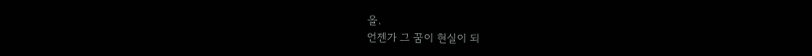을.
언젠가 그 꿈이 현실이 되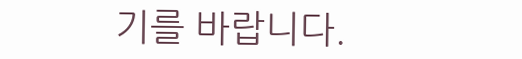기를 바랍니다.